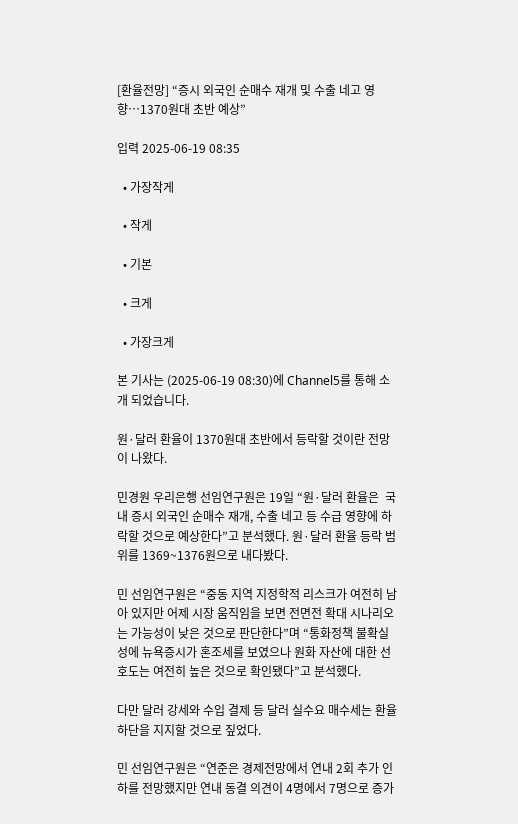[환율전망] “증시 외국인 순매수 재개 및 수출 네고 영향…1370원대 초반 예상”

입력 2025-06-19 08:35

  • 가장작게

  • 작게

  • 기본

  • 크게

  • 가장크게

본 기사는 (2025-06-19 08:30)에 Channel5를 통해 소개 되었습니다.

원·달러 환율이 1370원대 초반에서 등락할 것이란 전망이 나왔다.

민경원 우리은행 선임연구원은 19일 “원·달러 환율은  국내 증시 외국인 순매수 재개, 수출 네고 등 수급 영향에 하락할 것으로 예상한다”고 분석했다. 원·달러 환율 등락 범위를 1369~1376원으로 내다봤다.

민 선임연구원은 “중동 지역 지정학적 리스크가 여전히 남아 있지만 어제 시장 움직임을 보면 전면전 확대 시나리오는 가능성이 낮은 것으로 판단한다”며 “통화정책 불확실성에 뉴욕증시가 혼조세를 보였으나 원화 자산에 대한 선호도는 여전히 높은 것으로 확인됐다”고 분석했다.

다만 달러 강세와 수입 결제 등 달러 실수요 매수세는 환율 하단을 지지할 것으로 짚었다.

민 선임연구원은 “연준은 경제전망에서 연내 2회 추가 인하를 전망했지만 연내 동결 의견이 4명에서 7명으로 증가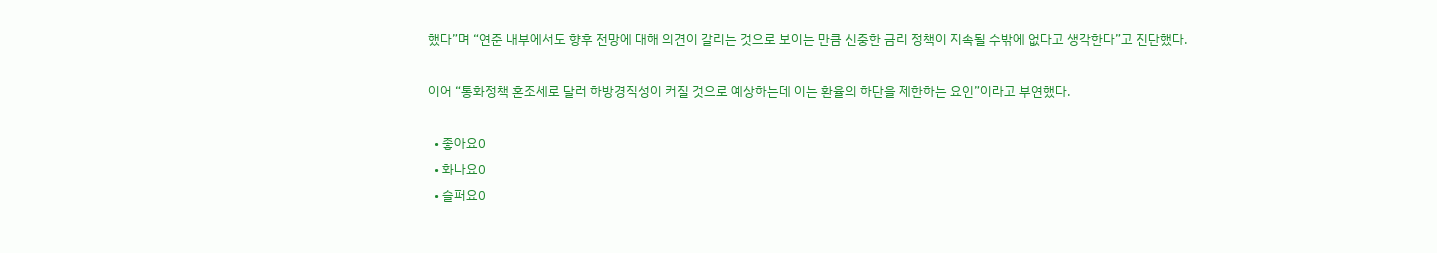했다”며 “연준 내부에서도 향후 전망에 대해 의견이 갈리는 것으로 보이는 만큼 신중한 금리 정책이 지속될 수밖에 없다고 생각한다”고 진단했다.

이어 “통화정책 혼조세로 달러 하방경직성이 커질 것으로 예상하는데 이는 환율의 하단을 제한하는 요인”이라고 부연했다.

  • 좋아요0
  • 화나요0
  • 슬퍼요0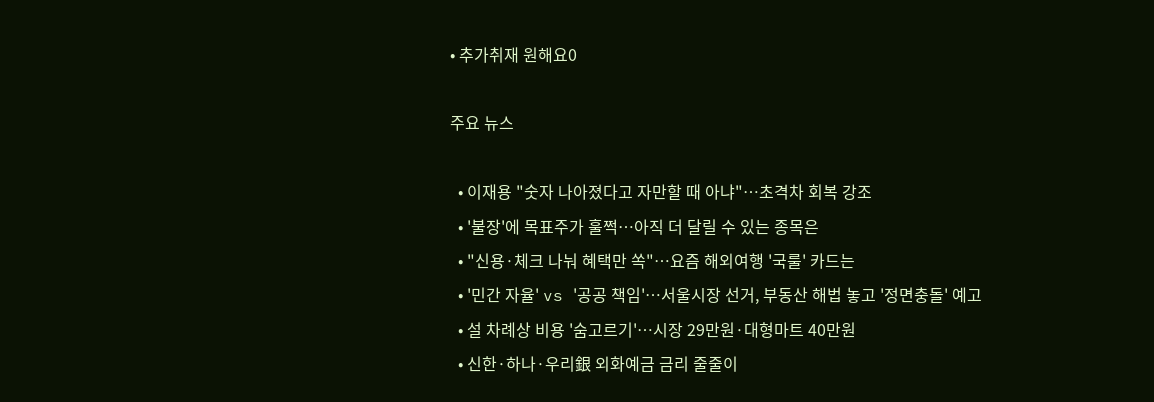• 추가취재 원해요0

주요 뉴스

  • 이재용 "숫자 나아졌다고 자만할 때 아냐"…초격차 회복 강조
  • '불장'에 목표주가 훌쩍…아직 더 달릴 수 있는 종목은
  • "신용·체크 나눠 혜택만 쏙"…요즘 해외여행 '국룰' 카드는
  • '민간 자율' vs '공공 책임'…서울시장 선거, 부동산 해법 놓고 '정면충돌' 예고
  • 설 차례상 비용 '숨고르기'…시장 29만원·대형마트 40만원
  • 신한·하나·우리銀 외화예금 금리 줄줄이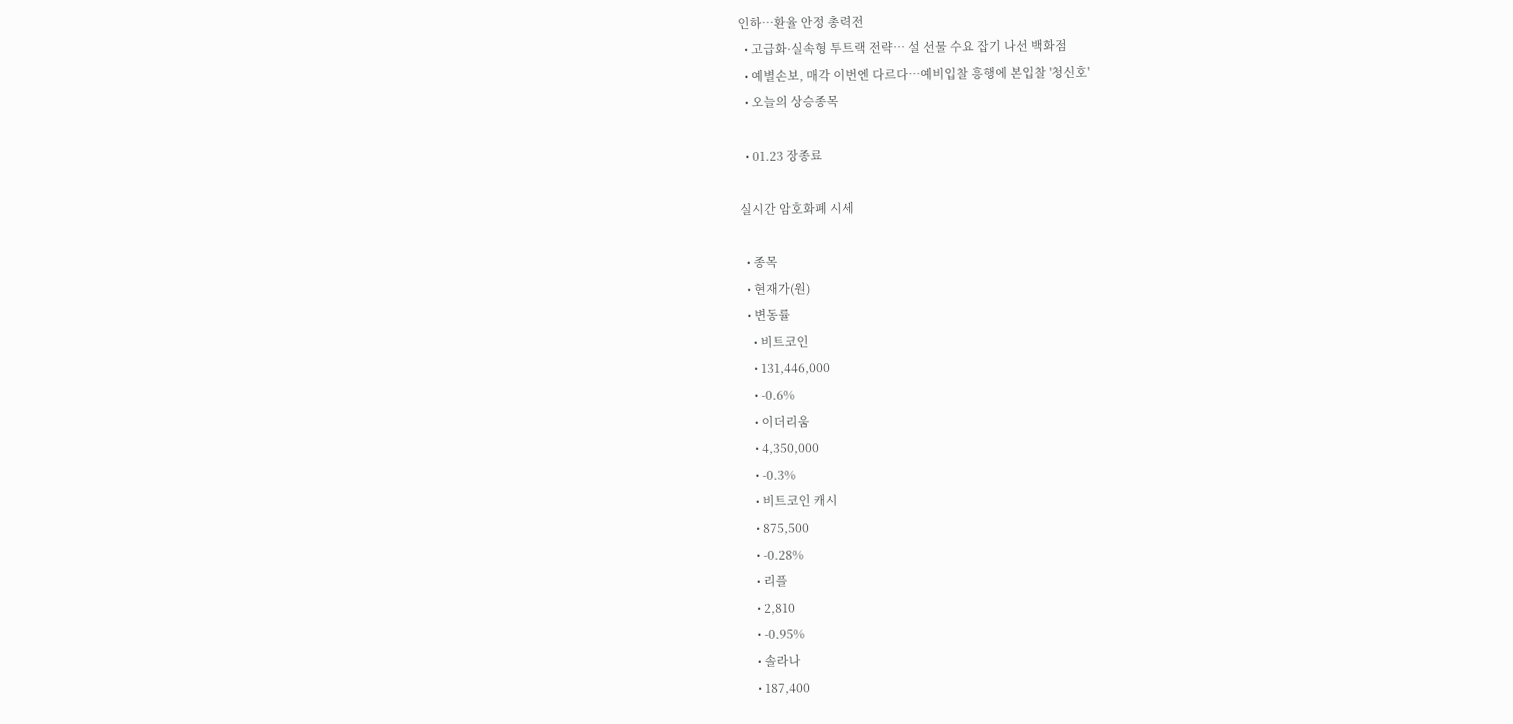인하…환율 안정 총력전
  • 고급화·실속형 투트랙 전략… 설 선물 수요 잡기 나선 백화점
  • 예별손보, 매각 이번엔 다르다…예비입찰 흥행에 본입찰 '청신호'
  • 오늘의 상승종목

  • 01.23 장종료

실시간 암호화폐 시세

  • 종목
  • 현재가(원)
  • 변동률
    • 비트코인
    • 131,446,000
    • -0.6%
    • 이더리움
    • 4,350,000
    • -0.3%
    • 비트코인 캐시
    • 875,500
    • -0.28%
    • 리플
    • 2,810
    • -0.95%
    • 솔라나
    • 187,400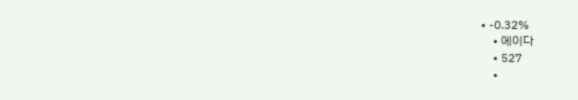• -0.32%
    • 에이다
    • 527
    •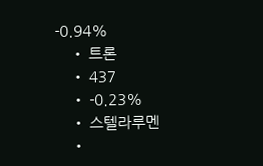-0.94%
    • 트론
    • 437
    • -0.23%
    • 스텔라루멘
    •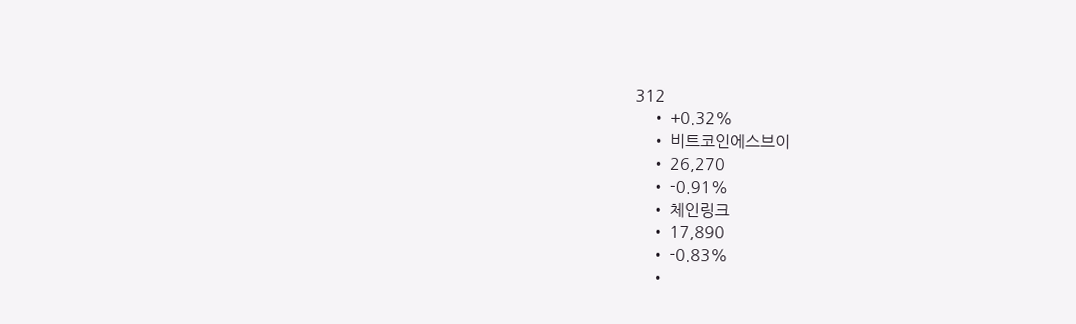312
    • +0.32%
    • 비트코인에스브이
    • 26,270
    • -0.91%
    • 체인링크
    • 17,890
    • -0.83%
    •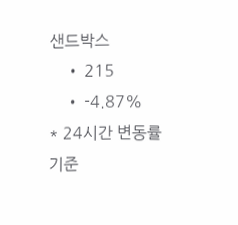샌드박스
    • 215
    • -4.87%
* 24시간 변동률 기준